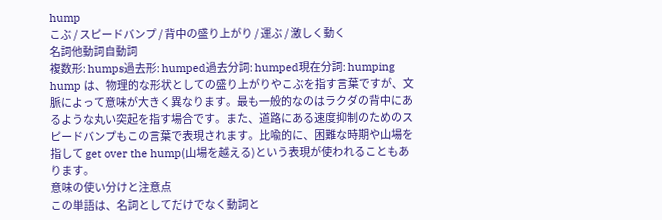hump
こぶ / スピードバンプ / 背中の盛り上がり / 運ぶ / 激しく動く
名詞他動詞自動詞
複数形: humps過去形: humped過去分詞: humped現在分詞: humping
hump は、物理的な形状としての盛り上がりやこぶを指す言葉ですが、文脈によって意味が大きく異なります。最も一般的なのはラクダの背中にあるような丸い突起を指す場合です。また、道路にある速度抑制のためのスピードバンプもこの言葉で表現されます。比喩的に、困難な時期や山場を指して get over the hump(山場を越える)という表現が使われることもあります。
意味の使い分けと注意点
この単語は、名詞としてだけでなく動詞と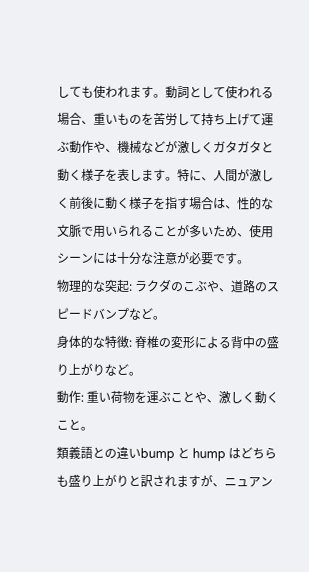しても使われます。動詞として使われる場合、重いものを苦労して持ち上げて運ぶ動作や、機械などが激しくガタガタと動く様子を表します。特に、人間が激しく前後に動く様子を指す場合は、性的な文脈で用いられることが多いため、使用シーンには十分な注意が必要です。
物理的な突起: ラクダのこぶや、道路のスピードバンプなど。
身体的な特徴: 脊椎の変形による背中の盛り上がりなど。
動作: 重い荷物を運ぶことや、激しく動くこと。
類義語との違いbump と hump はどちらも盛り上がりと訳されますが、ニュアン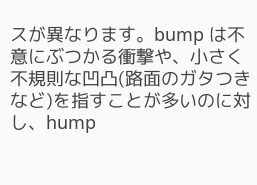スが異なります。bump は不意にぶつかる衝撃や、小さく不規則な凹凸(路面のガタつきなど)を指すことが多いのに対し、hump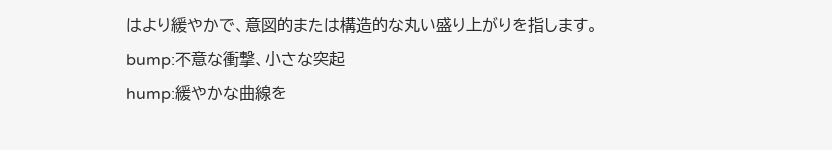はより緩やかで、意図的または構造的な丸い盛り上がりを指します。
bump:不意な衝撃、小さな突起
hump:緩やかな曲線を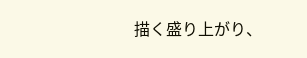描く盛り上がり、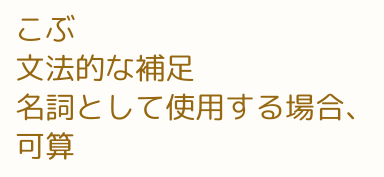こぶ
文法的な補足
名詞として使用する場合、可算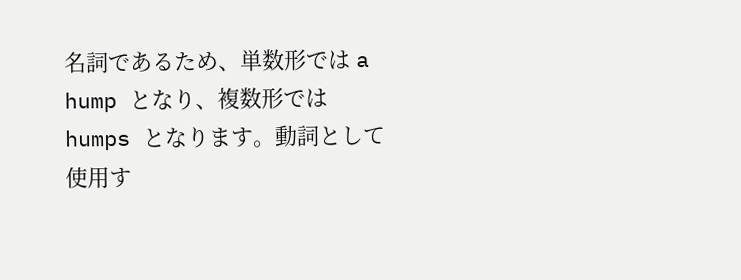名詞であるため、単数形では a hump となり、複数形では humps となります。動詞として使用す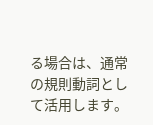る場合は、通常の規則動詞として活用します。